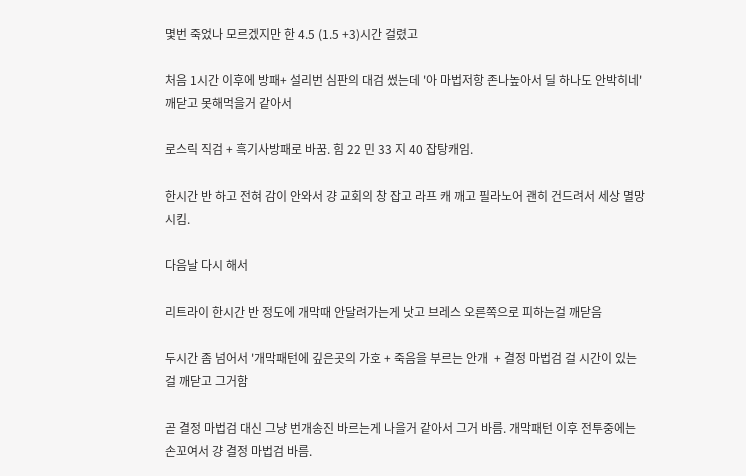몇번 죽었나 모르겠지만 한 4.5 (1.5 +3)시간 걸렸고

처음 1시간 이후에 방패+ 설리번 심판의 대검 썼는데 '아 마법저항 존나높아서 딜 하나도 안박히네' 깨닫고 못해먹을거 같아서

로스릭 직검 + 흑기사방패로 바꿈. 힘 22 민 33 지 40 잡탕캐임.

한시간 반 하고 전혀 감이 안와서 걍 교회의 창 잡고 라프 캐 깨고 필라노어 괜히 건드려서 세상 멸망시킴.

다음날 다시 해서

리트라이 한시간 반 정도에 개막때 안달려가는게 낫고 브레스 오른쪽으로 피하는걸 깨닫음

두시간 좀 넘어서 '개막패턴에 깊은곳의 가호 + 죽음을 부르는 안개  + 결정 마법검 걸 시간이 있는걸 깨닫고 그거함

곧 결정 마법검 대신 그냥 번개송진 바르는게 나을거 같아서 그거 바름. 개막패턴 이후 전투중에는 손꼬여서 걍 결정 마법검 바름.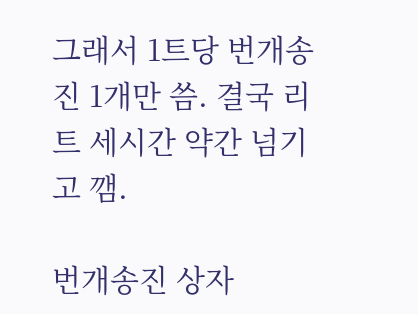그래서 1트당 번개송진 1개만 씀. 결국 리트 세시간 약간 넘기고 깸.

번개송진 상자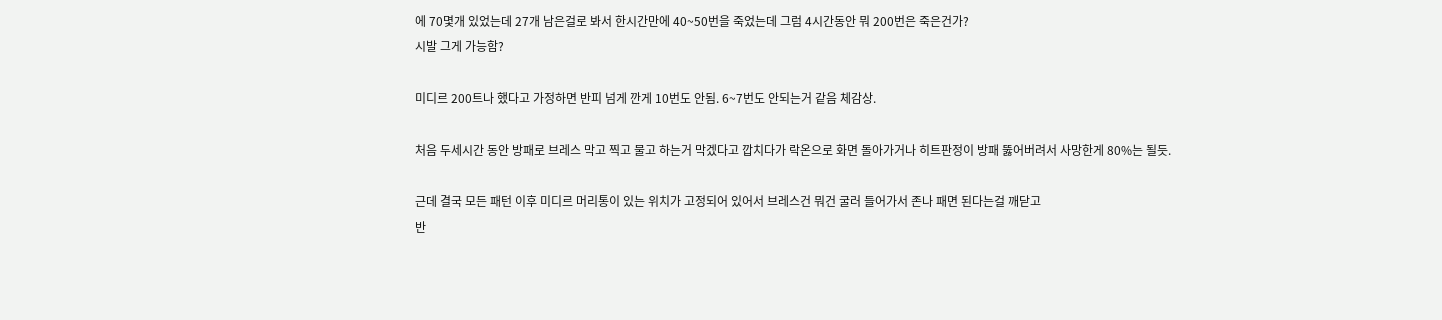에 70몇개 있었는데 27개 남은걸로 봐서 한시간만에 40~50번을 죽었는데 그럼 4시간동안 뭐 200번은 죽은건가?
시발 그게 가능함?

미디르 200트나 했다고 가정하면 반피 넘게 깐게 10번도 안됨. 6~7번도 안되는거 같음 체감상.

처음 두세시간 동안 방패로 브레스 막고 찍고 물고 하는거 막겠다고 깝치다가 락온으로 화면 돌아가거나 히트판정이 방패 뚫어버려서 사망한게 80%는 될듯.

근데 결국 모든 패턴 이후 미디르 머리통이 있는 위치가 고정되어 있어서 브레스건 뭐건 굴러 들어가서 존나 패면 된다는걸 깨닫고
반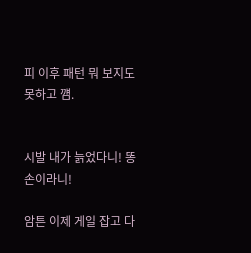피 이후 패턴 뭐 보지도 못하고 꺰.


시발 내가 늙었다니! 똥손이라니!

암튼 이제 게일 잡고 다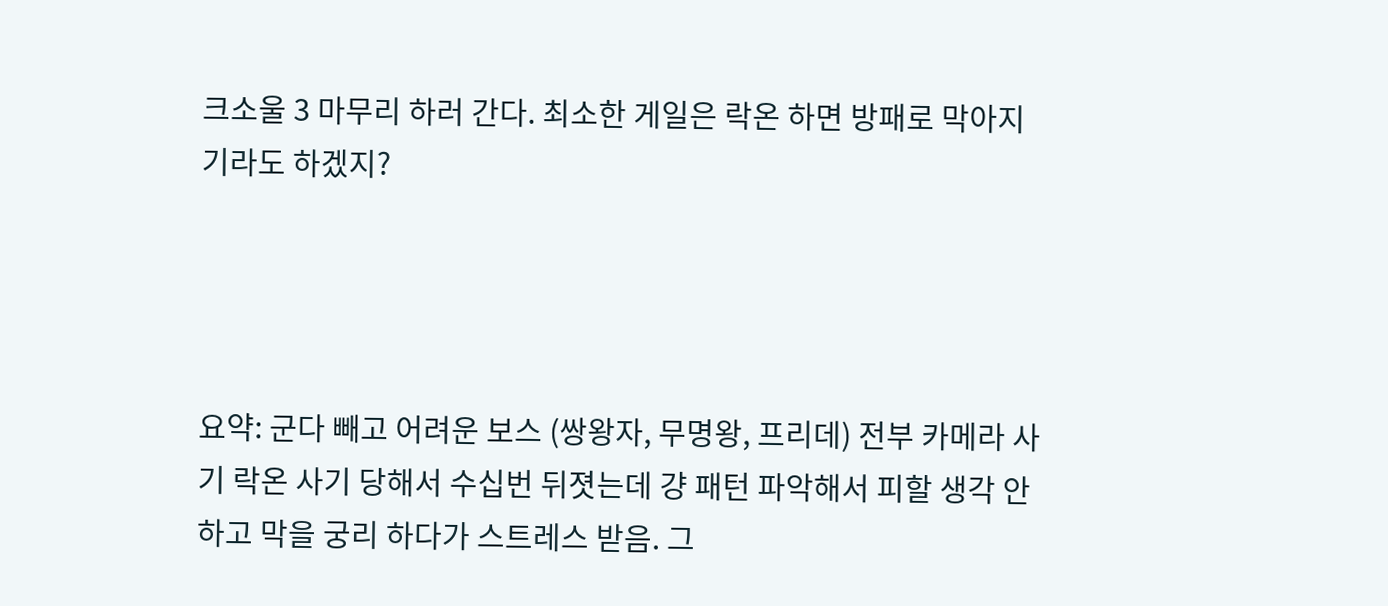크소울 3 마무리 하러 간다. 최소한 게일은 락온 하면 방패로 막아지기라도 하겠지?




요약: 군다 빼고 어려운 보스 (쌍왕자, 무명왕, 프리데) 전부 카메라 사기 락온 사기 당해서 수십번 뒤졋는데 걍 패턴 파악해서 피할 생각 안하고 막을 궁리 하다가 스트레스 받음. 그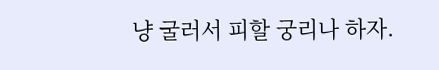냥 굴러서 피할 궁리나 하자.